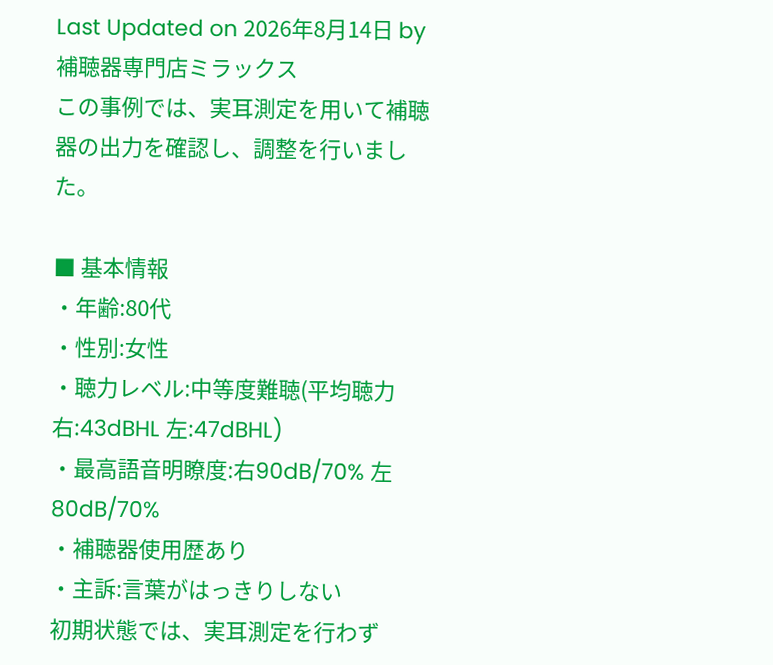Last Updated on 2026年8月14日 by 補聴器専門店ミラックス
この事例では、実耳測定を用いて補聴器の出力を確認し、調整を行いました。

■ 基本情報
・年齢:80代
・性別:女性
・聴力レベル:中等度難聴(平均聴力右:43dBHL 左:47dBHL)
・最高語音明瞭度:右90dB/70% 左80dB/70%
・補聴器使用歴あり
・主訴:言葉がはっきりしない
初期状態では、実耳測定を行わず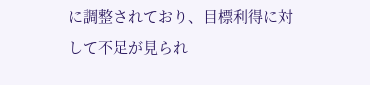に調整されており、目標利得に対して不足が見られ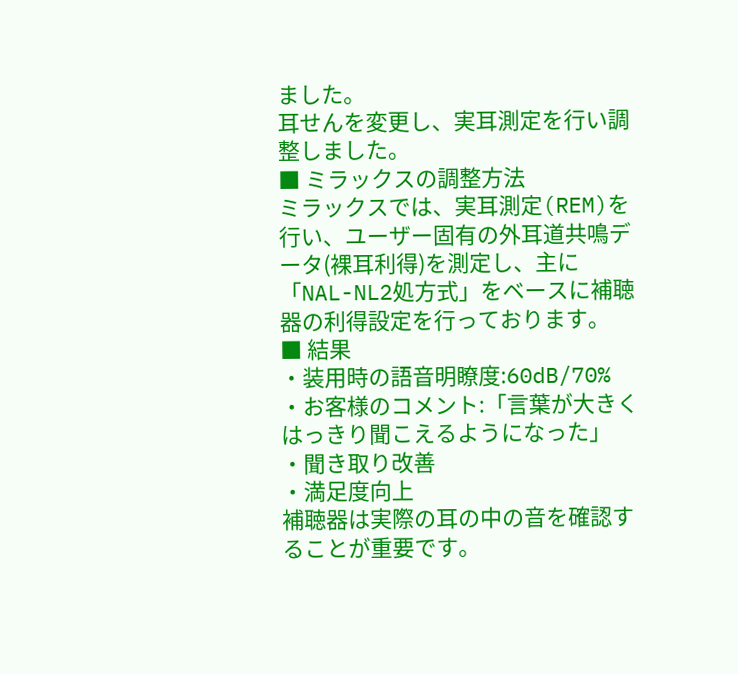ました。
耳せんを変更し、実耳測定を行い調整しました。
■ ミラックスの調整方法
ミラックスでは、実耳測定(REM)を行い、ユーザー固有の外耳道共鳴データ(裸耳利得)を測定し、主に「NAL-NL2処方式」をベースに補聴器の利得設定を行っております。
■ 結果
・装用時の語音明瞭度:60dB/70%
・お客様のコメント:「言葉が大きくはっきり聞こえるようになった」
・聞き取り改善
・満足度向上
補聴器は実際の耳の中の音を確認することが重要です。